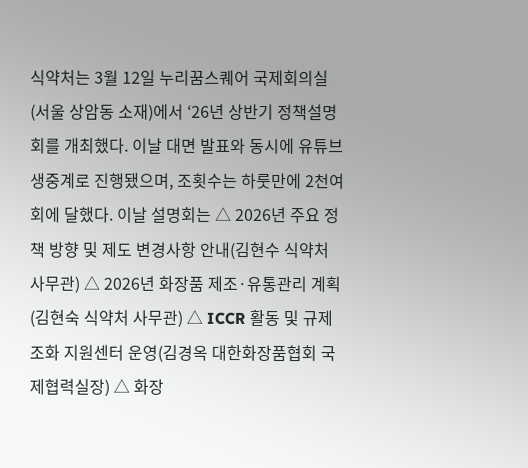식약처는 3월 12일 누리꿈스퀘어 국제회의실(서울 상암동 소재)에서 ‘26년 상반기 정책설명회를 개최했다. 이날 대면 발표와 동시에 유튜브 생중계로 진행됐으며, 조횟수는 하룻만에 2천여 회에 달했다. 이날 설명회는 △ 2026년 주요 정책 방향 및 제도 변경사항 안내(김현수 식약처 사무관) △ 2026년 화장품 제조·유통관리 계획(김현숙 식약처 사무관) △ ICCR 활동 및 규제조화 지원센터 운영(김경옥 대한화장품협회 국제협력실장) △ 화장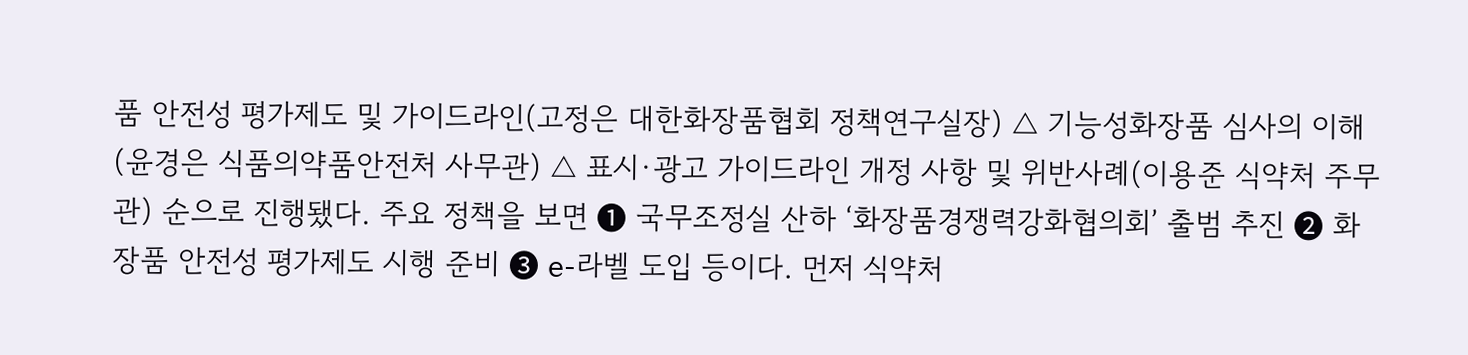품 안전성 평가제도 및 가이드라인(고정은 대한화장품협회 정책연구실장) △ 기능성화장품 심사의 이해(윤경은 식품의약품안전처 사무관) △ 표시·광고 가이드라인 개정 사항 및 위반사례(이용준 식약처 주무관) 순으로 진행됐다. 주요 정책을 보면 ➊ 국무조정실 산하 ‘화장품경쟁력강화협의회’ 출범 추진 ➋ 화장품 안전성 평가제도 시행 준비 ➌ e-라벨 도입 등이다. 먼저 식약처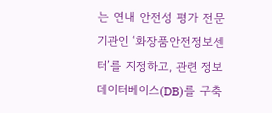는 연내 안전성 평가 전문기관인 ‘화장품안전정보센터’를 지정하고, 관련 정보 데이터베이스(DB)를 구축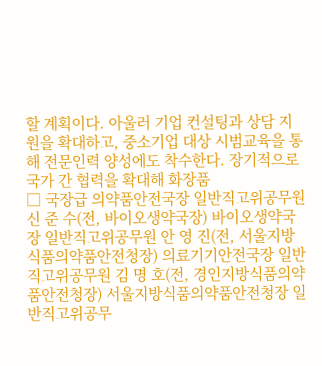할 계획이다. 아울러 기업 컨설팅과 상담 지원을 확대하고, 중소기업 대상 시범교육을 통해 전문인력 양성에도 착수한다. 장기적으로 국가 간 협력을 확대해 화장품
□ 국장급 의약품안전국장 일반직고위공무원 신 준 수(전, 바이오생약국장) 바이오생약국장 일반직고위공무원 안 영 진(전, 서울지방식품의약품안전청장) 의료기기안전국장 일반직고위공무원 김 명 호(전, 경인지방식품의약품안전청장) 서울지방식품의약품안전청장 일반직고위공무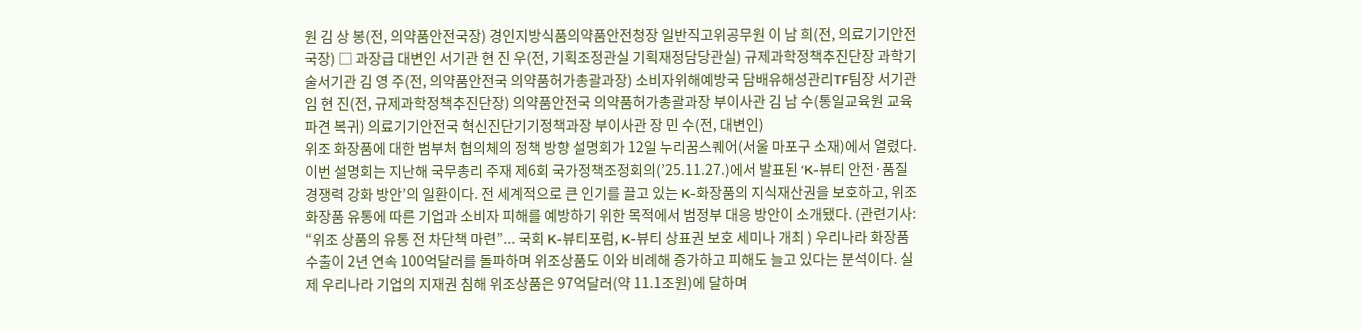원 김 상 봉(전, 의약품안전국장) 경인지방식품의약품안전청장 일반직고위공무원 이 남 희(전, 의료기기안전국장) □ 과장급 대변인 서기관 현 진 우(전, 기획조정관실 기획재정담당관실) 규제과학정책추진단장 과학기술서기관 김 영 주(전, 의약품안전국 의약품허가총괄과장) 소비자위해예방국 담배유해성관리TF팀장 서기관 임 현 진(전, 규제과학정책추진단장) 의약품안전국 의약품허가총괄과장 부이사관 김 남 수(통일교육원 교육파견 복귀) 의료기기안전국 혁신진단기기정책과장 부이사관 장 민 수(전, 대변인)
위조 화장품에 대한 범부처 협의체의 정책 방향 설명회가 12일 누리꿈스퀘어(서울 마포구 소재)에서 열렸다. 이번 설명회는 지난해 국무총리 주재 제6회 국가정책조정회의(’25.11.27.)에서 발표된 ‘K-뷰티 안전·품질 경쟁력 강화 방안’의 일환이다. 전 세계적으로 큰 인기를 끌고 있는 K-화장품의 지식재산권을 보호하고, 위조 화장품 유통에 따른 기업과 소비자 피해를 예방하기 위한 목적에서 범정부 대응 방안이 소개됐다. (관련기사: “위조 상품의 유통 전 차단책 마련”... 국회 K-뷰티포럼, K-뷰티 상표권 보호 세미나 개최 ) 우리나라 화장품 수출이 2년 연속 100억달러를 돌파하며 위조상품도 이와 비례해 증가하고 피해도 늘고 있다는 분석이다. 실제 우리나라 기업의 지재권 침해 위조상품은 97억달러(약 11.1조원)에 달하며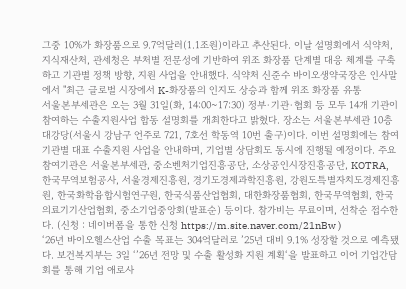그중 10%가 화장품으로 9.7억달러(1.1조원)이라고 추산된다. 이날 설명회에서 식약처, 지식재산처, 관세청은 부처별 전문성에 기반하여 위조 화장품 단계별 대응 체계를 구축하고 기관별 정책 방향, 지원 사업을 안내했다. 식약처 신준수 바이오생약국장은 인사말에서 "최근 글로벌 시장에서 K-화장품의 인지도 상승과 함께 위조 화장품 유통
서울본부세관은 오는 3월 31일(화, 14:00~17:30) 정부·기관·협회 등 모두 14개 기관이 참여하는 수출지원사업 합동 설명회를 개최한다고 밝혔다. 장소는 서울본부세관 10층 대강당(서울시 강남구 언주로 721, 7호선 학동역 10번 출구)이다. 이번 설명회에는 참여기관별 대표 수출지원 사업을 안내하며, 기업별 상담회도 동시에 진행될 예정이다. 주요 참여기관은 서울본부세관, 중소벤처기업진흥공단, 소상공인시장진흥공단, KOTRA, 한국무역보험공사, 서울경제진흥원, 경기도경제과학진흥원, 강원도특별자치도경제진흥원, 한국화학융합시험연구원, 한국식품산업협회, 대한화장품협회, 한국무역협회, 한국의료기기산업협회, 중소기업중앙회(발표순) 등이다. 참가비는 무료이며, 선착순 접수한다. (신청 : 네이버폼을 통한 신청 https://m.site.naver.com/21nBw )
‘26년 바이오헬스산업 수출 목표는 304억달러로 ’25년 대비 9.1% 성장할 것으로 예측됐다. 보건복지부는 3일 ‘’26년 전망 및 수출 활성화 지원 계획‘을 발표하고 이어 기업간담회를 통해 기업 애로사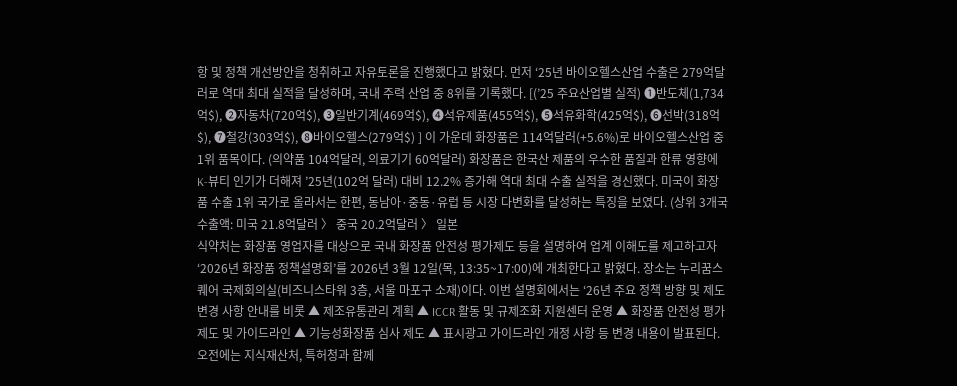항 및 정책 개선방안을 청취하고 자유토론을 진행했다고 밝혔다. 먼저 ‘25년 바이오헬스산업 수출은 279억달러로 역대 최대 실적을 달성하며, 국내 주력 산업 중 8위를 기록했다. [(’25 주요산업별 실적) ➊반도체(1,734억$), ➋자동차(720억$), ➌일반기계(469억$), ➍석유제품(455억$), ➎석유화학(425억$), ➏선박(318억$), ➐철강(303억$), ❽바이오헬스(279억$) ] 이 가운데 화장품은 114억달러(+5.6%)로 바이오헬스산업 중 1위 품목이다. (의약품 104억달러, 의료기기 60억달러) 화장품은 한국산 제품의 우수한 품질과 한류 영향에 K-뷰티 인기가 더해져 ’25년(102억 달러) 대비 12.2% 증가해 역대 최대 수출 실적을 경신했다. 미국이 화장품 수출 1위 국가로 올라서는 한편, 동남아·중동·유럽 등 시장 다변화를 달성하는 특징을 보였다. (상위 3개국 수출액: 미국 21.8억달러 〉 중국 20.2억달러 〉 일본
식약처는 화장품 영업자를 대상으로 국내 화장품 안전성 평가제도 등을 설명하여 업계 이해도를 제고하고자 ‘2026년 화장품 정책설명회’를 2026년 3월 12일(목, 13:35~17:00)에 개최한다고 밝혔다. 장소는 누리꿈스퀘어 국제회의실(비즈니스타워 3층, 서울 마포구 소재)이다. 이번 설명회에서는 ‘26년 주요 정책 방향 및 제도 변경 사항 안내를 비롯 ▲ 제조유통관리 계획 ▲ ICCR 활동 및 규제조화 지원센터 운영 ▲ 화장품 안전성 평가제도 및 가이드라인 ▲ 기능성화장품 심사 제도 ▲ 표시광고 가이드라인 개정 사항 등 변경 내용이 발표된다. 오전에는 지식재산처, 특허청과 함께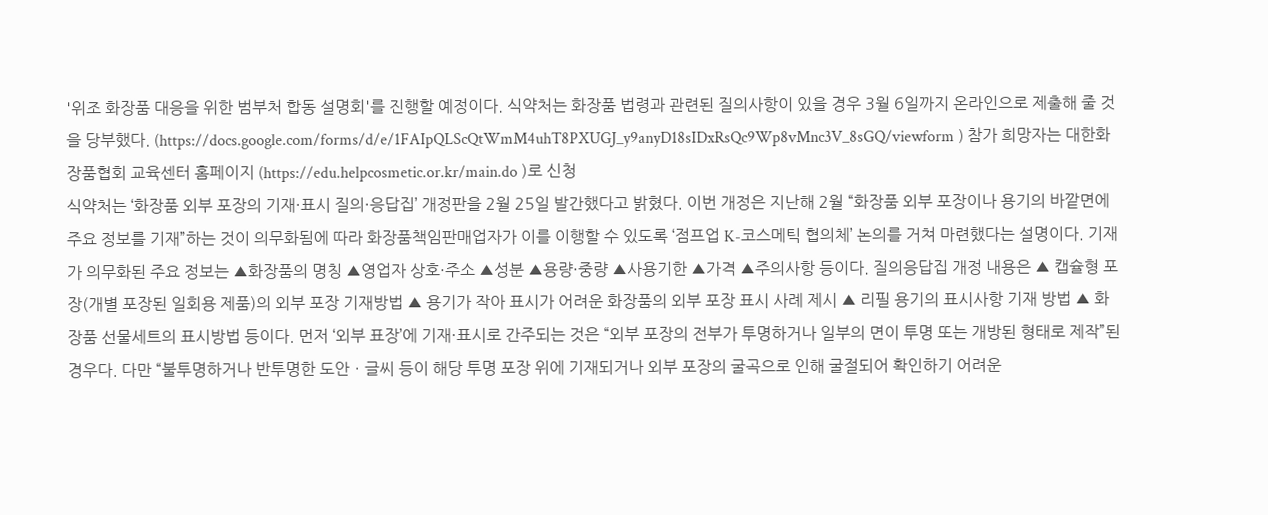'위조 화장품 대응을 위한 범부처 합동 설명회'를 진행할 예정이다. 식약처는 화장품 법령과 관련된 질의사항이 있을 경우 3월 6일까지 온라인으로 제출해 줄 것을 당부했다. (https://docs.google.com/forms/d/e/1FAIpQLScQtWmM4uhT8PXUGJ_y9anyD18sIDxRsQc9Wp8vMnc3V_8sGQ/viewform ) 참가 희망자는 대한화장품협회 교육센터 홈페이지 (https://edu.helpcosmetic.or.kr/main.do )로 신청
식약처는 ‘화장품 외부 포장의 기재·표시 질의·응답집’ 개정판을 2월 25일 발간했다고 밝혔다. 이번 개정은 지난해 2월 “화장품 외부 포장이나 용기의 바깥면에 주요 정보를 기재”하는 것이 의무화됨에 따라 화장품책임판매업자가 이를 이행할 수 있도록 ‘점프업 K-코스메틱 협의체’ 논의를 거쳐 마련했다는 설명이다. 기재가 의무화된 주요 정보는 ▲화장품의 명칭 ▲영업자 상호·주소 ▲성분 ▲용량·중량 ▲사용기한 ▲가격 ▲주의사항 등이다. 질의응답집 개정 내용은 ▲ 캡슐형 포장(개별 포장된 일회용 제품)의 외부 포장 기재방법 ▲ 용기가 작아 표시가 어려운 화장품의 외부 포장 표시 사례 제시 ▲ 리필 용기의 표시사항 기재 방법 ▲ 화장품 선물세트의 표시방법 등이다. 먼저 ‘외부 표장’에 기재·표시로 간주되는 것은 “외부 포장의 전부가 투명하거나 일부의 면이 투명 또는 개방된 형태로 제작”된 경우다. 다만 “불투명하거나 반투명한 도안ㆍ글씨 등이 해당 투명 포장 위에 기재되거나 외부 포장의 굴곡으로 인해 굴절되어 확인하기 어려운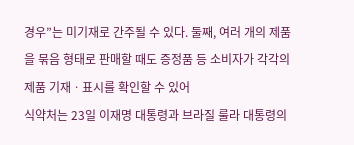경우”는 미기재로 간주될 수 있다. 둘째, 여러 개의 제품을 묶음 형태로 판매할 때도 증정품 등 소비자가 각각의 제품 기재ㆍ표시를 확인할 수 있어
식약처는 23일 이재명 대통령과 브라질 룰라 대통령의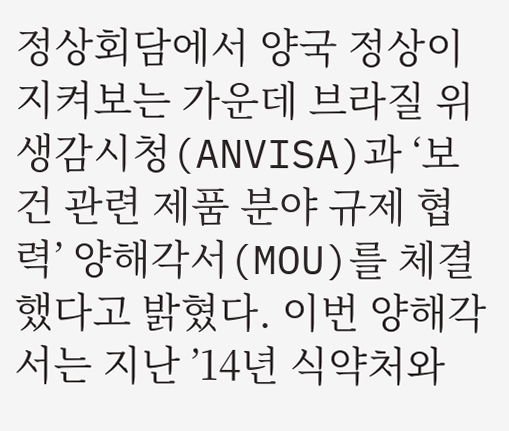정상회담에서 양국 정상이 지켜보는 가운데 브라질 위생감시청(ANVISA)과 ‘보건 관련 제품 분야 규제 협력’ 양해각서(MOU)를 체결했다고 밝혔다. 이번 양해각서는 지난 ’14년 식약처와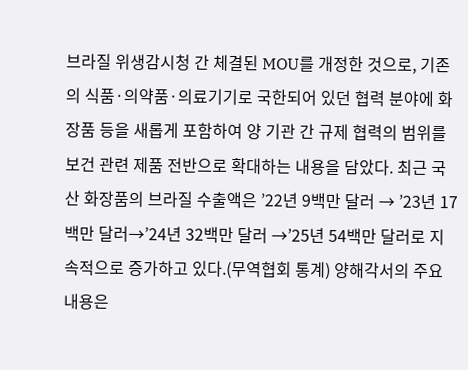브라질 위생감시청 간 체결된 MOU를 개정한 것으로, 기존의 식품·의약품·의료기기로 국한되어 있던 협력 분야에 화장품 등을 새롭게 포함하여 양 기관 간 규제 협력의 범위를 보건 관련 제품 전반으로 확대하는 내용을 담았다. 최근 국산 화장품의 브라질 수출액은 ’22년 9백만 달러 → ’23년 17백만 달러→’24년 32백만 달러 →’25년 54백만 달러로 지속적으로 증가하고 있다.(무역협회 통계) 양해각서의 주요 내용은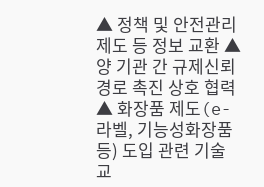▲ 정책 및 안전관리 제도 등 정보 교환 ▲양 기관 간 규제신뢰 경로 촉진 상호 협력 ▲ 화장품 제도(e-라벨, 기능성화장품 등) 도입 관련 기술교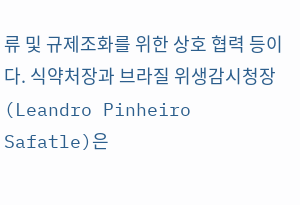류 및 규제조화를 위한 상호 협력 등이다. 식약처장과 브라질 위생감시청장(Leandro Pinheiro Safatle)은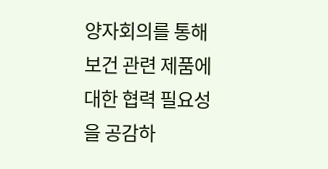양자회의를 통해 보건 관련 제품에 대한 협력 필요성을 공감하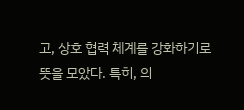고, 상호 협력 체계를 강화하기로 뜻을 모았다. 특히, 의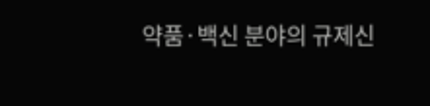약품·백신 분야의 규제신